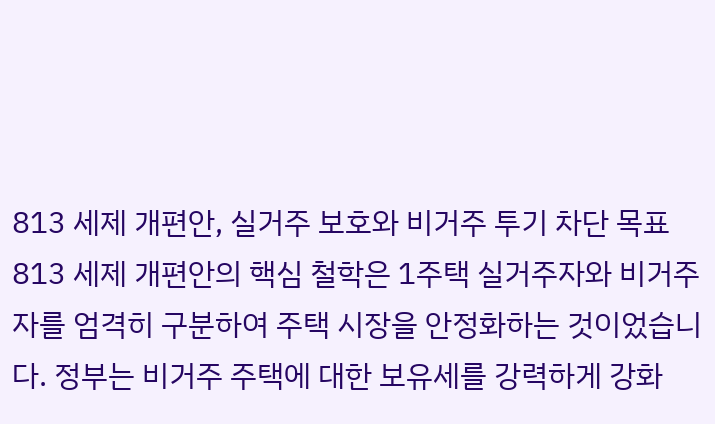813 세제 개편안, 실거주 보호와 비거주 투기 차단 목표
813 세제 개편안의 핵심 철학은 1주택 실거주자와 비거주자를 엄격히 구분하여 주택 시장을 안정화하는 것이었습니다. 정부는 비거주 주택에 대한 보유세를 강력하게 강화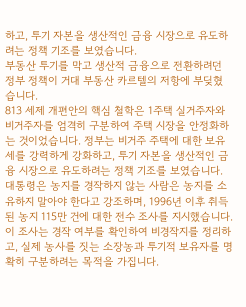하고, 투기 자본을 생산적인 금융 시장으로 유도하려는 정책 기조를 보였습니다.
부동산 투기를 막고 생산적 금융으로 전환하려던 정부 정책이 거대 부동산 카르텔의 저항에 부딪혔습니다.
813 세제 개편안의 핵심 철학은 1주택 실거주자와 비거주자를 엄격히 구분하여 주택 시장을 안정화하는 것이었습니다. 정부는 비거주 주택에 대한 보유세를 강력하게 강화하고, 투기 자본을 생산적인 금융 시장으로 유도하려는 정책 기조를 보였습니다.
대통령은 농지를 경작하지 않는 사람은 농지를 소유하지 말아야 한다고 강조하며, 1996년 이후 취득된 농지 115만 건에 대한 전수 조사를 지시했습니다. 이 조사는 경작 여부를 확인하여 비경작지를 정리하고, 실제 농사를 짓는 소장농과 투기적 보유자를 명확히 구분하려는 목적을 가집니다.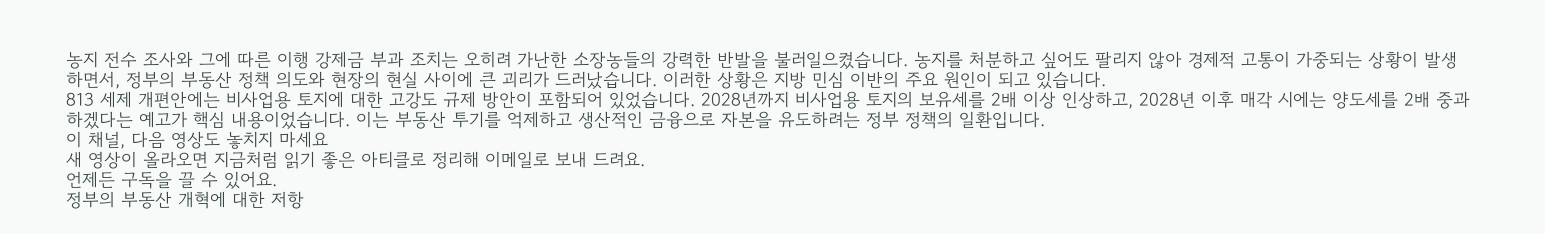농지 전수 조사와 그에 따른 이행 강제금 부과 조치는 오히려 가난한 소장농들의 강력한 반발을 불러일으켰습니다. 농지를 처분하고 싶어도 팔리지 않아 경제적 고통이 가중되는 상황이 발생하면서, 정부의 부동산 정책 의도와 현장의 현실 사이에 큰 괴리가 드러났습니다. 이러한 상황은 지방 민심 이반의 주요 원인이 되고 있습니다.
813 세제 개편안에는 비사업용 토지에 대한 고강도 규제 방안이 포함되어 있었습니다. 2028년까지 비사업용 토지의 보유세를 2배 이상 인상하고, 2028년 이후 매각 시에는 양도세를 2배 중과하겠다는 예고가 핵심 내용이었습니다. 이는 부동산 투기를 억제하고 생산적인 금융으로 자본을 유도하려는 정부 정책의 일환입니다.
이 채널, 다음 영상도 놓치지 마세요
새 영상이 올라오면 지금처럼 읽기 좋은 아티클로 정리해 이메일로 보내 드려요.
언제든 구독을 끌 수 있어요.
정부의 부동산 개혁에 대한 저항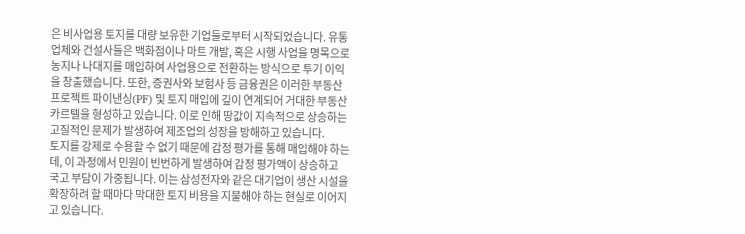은 비사업용 토지를 대량 보유한 기업들로부터 시작되었습니다. 유통업체와 건설사들은 백화점이나 마트 개발, 혹은 시행 사업을 명목으로 농지나 나대지를 매입하여 사업용으로 전환하는 방식으로 투기 이익을 창출했습니다. 또한, 증권사와 보험사 등 금융권은 이러한 부동산 프로젝트 파이낸싱(PF) 및 토지 매입에 깊이 연계되어 거대한 부동산 카르텔을 형성하고 있습니다. 이로 인해 땅값이 지속적으로 상승하는 고질적인 문제가 발생하여 제조업의 성장을 방해하고 있습니다.
토지를 강제로 수용할 수 없기 때문에 감정 평가를 통해 매입해야 하는데, 이 과정에서 민원이 빈번하게 발생하여 감정 평가액이 상승하고 국고 부담이 가중됩니다. 이는 삼성전자와 같은 대기업이 생산 시설을 확장하려 할 때마다 막대한 토지 비용을 지불해야 하는 현실로 이어지고 있습니다.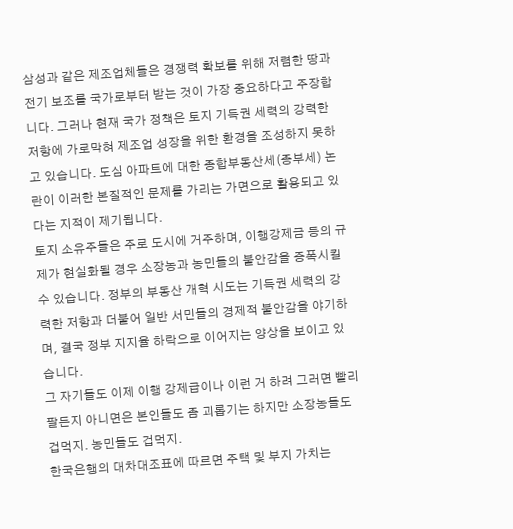삼성과 같은 제조업체들은 경쟁력 확보를 위해 저렴한 땅과 전기 보조를 국가로부터 받는 것이 가장 중요하다고 주장합니다. 그러나 현재 국가 정책은 토지 기득권 세력의 강력한 저항에 가로막혀 제조업 성장을 위한 환경을 조성하지 못하고 있습니다. 도심 아파트에 대한 종합부동산세(종부세) 논란이 이러한 본질적인 문제를 가리는 가면으로 활용되고 있다는 지적이 제기됩니다.
토지 소유주들은 주로 도시에 거주하며, 이행강제금 등의 규제가 현실화될 경우 소장농과 농민들의 불안감을 증폭시킬 수 있습니다. 정부의 부동산 개혁 시도는 기득권 세력의 강력한 저항과 더불어 일반 서민들의 경제적 불안감을 야기하며, 결국 정부 지지율 하락으로 이어지는 양상을 보이고 있습니다.
그 자기들도 이제 이행 강제급이나 이런 거 하려 그러면 빨리 팔든지 아니면은 본인들도 좀 괴롭기는 하지만 소장농들도 겁먹지. 농민들도 겁먹지.
한국은행의 대차대조표에 따르면 주택 및 부지 가치는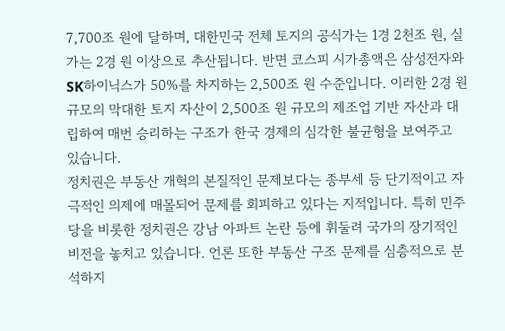7,700조 원에 달하며, 대한민국 전체 토지의 공식가는 1경 2천조 원, 실가는 2경 원 이상으로 추산됩니다. 반면 코스피 시가총액은 삼성전자와 SK하이닉스가 50%를 차지하는 2,500조 원 수준입니다. 이러한 2경 원 규모의 막대한 토지 자산이 2,500조 원 규모의 제조업 기반 자산과 대립하여 매번 승리하는 구조가 한국 경제의 심각한 불균형을 보여주고 있습니다.
정치권은 부동산 개혁의 본질적인 문제보다는 종부세 등 단기적이고 자극적인 의제에 매몰되어 문제를 회피하고 있다는 지적입니다. 특히 민주당을 비롯한 정치권은 강남 아파트 논란 등에 휘둘려 국가의 장기적인 비전을 놓치고 있습니다. 언론 또한 부동산 구조 문제를 심층적으로 분석하지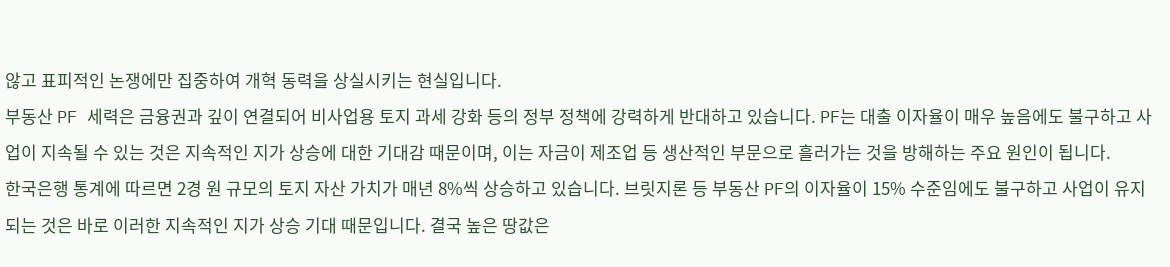않고 표피적인 논쟁에만 집중하여 개혁 동력을 상실시키는 현실입니다.
부동산 PF 세력은 금융권과 깊이 연결되어 비사업용 토지 과세 강화 등의 정부 정책에 강력하게 반대하고 있습니다. PF는 대출 이자율이 매우 높음에도 불구하고 사업이 지속될 수 있는 것은 지속적인 지가 상승에 대한 기대감 때문이며, 이는 자금이 제조업 등 생산적인 부문으로 흘러가는 것을 방해하는 주요 원인이 됩니다.
한국은행 통계에 따르면 2경 원 규모의 토지 자산 가치가 매년 8%씩 상승하고 있습니다. 브릿지론 등 부동산 PF의 이자율이 15% 수준임에도 불구하고 사업이 유지되는 것은 바로 이러한 지속적인 지가 상승 기대 때문입니다. 결국 높은 땅값은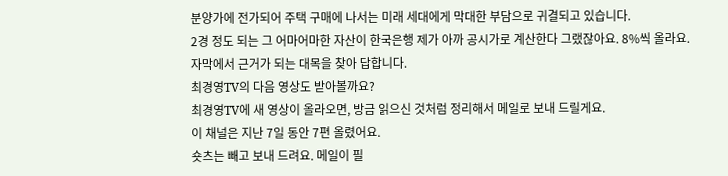분양가에 전가되어 주택 구매에 나서는 미래 세대에게 막대한 부담으로 귀결되고 있습니다.
2경 정도 되는 그 어마어마한 자산이 한국은행 제가 아까 공시가로 계산한다 그랬잖아요. 8%씩 올라요.
자막에서 근거가 되는 대목을 찾아 답합니다.
최경영TV의 다음 영상도 받아볼까요?
최경영TV에 새 영상이 올라오면, 방금 읽으신 것처럼 정리해서 메일로 보내 드릴게요.
이 채널은 지난 7일 동안 7편 올렸어요.
숏츠는 빼고 보내 드려요. 메일이 필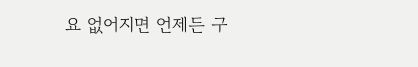요 없어지면 언제든 구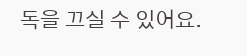독을 끄실 수 있어요.